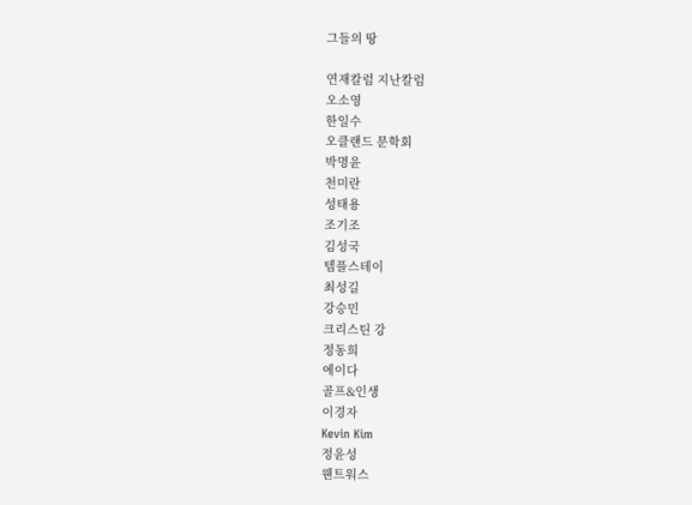그들의 땅

연재칼럼 지난칼럼
오소영
한일수
오클랜드 문학회
박명윤
천미란
성태용
조기조
김성국
템플스테이
최성길
강승민
크리스틴 강
정동희
에이다
골프&인생
이경자
Kevin Kim
정윤성
웬트워스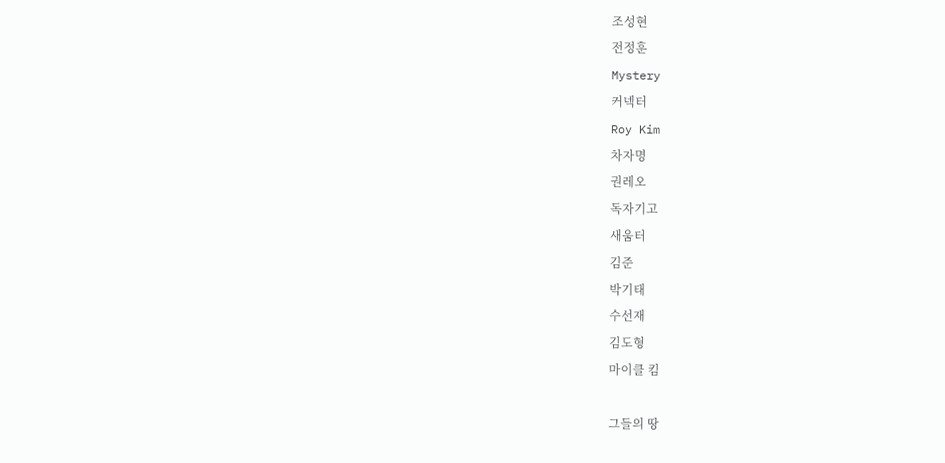조성현
전정훈
Mystery
커넥터
Roy Kim
차자명
권레오
독자기고
새움터
김준
박기태
수선재
김도형
마이클 킴

그들의 땅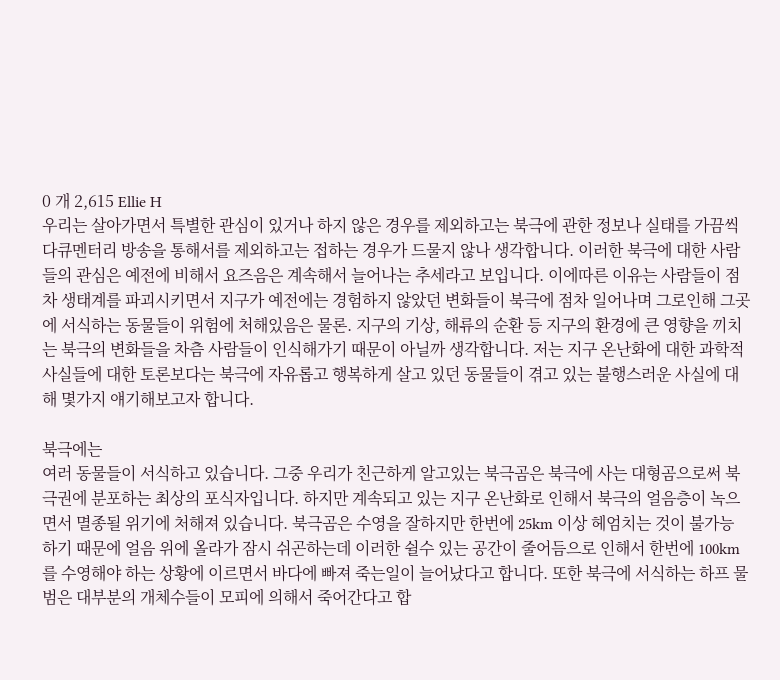0 개 2,615 Ellie H
우리는 살아가면서 특별한 관심이 있거나 하지 않은 경우를 제외하고는 북극에 관한 정보나 실태를 가끔씩 다큐멘터리 방송을 통해서를 제외하고는 접하는 경우가 드물지 않나 생각합니다. 이러한 북극에 대한 사람들의 관심은 예전에 비해서 요즈음은 계속해서 늘어나는 추세라고 보입니다. 이에따른 이유는 사람들이 점차 생태계를 파괴시키면서 지구가 예전에는 경험하지 않았던 변화들이 북극에 점차 일어나며 그로인해 그곳에 서식하는 동물들이 위험에 처해있음은 물론. 지구의 기상, 해류의 순환 등 지구의 환경에 큰 영향을 끼치는 북극의 변화들을 차츰 사람들이 인식해가기 때문이 아닐까 생각합니다. 저는 지구 온난화에 대한 과학적 사실들에 대한 토론보다는 북극에 자유롭고 행복하게 살고 있던 동물들이 겪고 있는 불행스러운 사실에 대해 몇가지 얘기해보고자 합니다.

북극에는
여러 동물들이 서식하고 있습니다. 그중 우리가 친근하게 알고있는 북극곰은 북극에 사는 대형곰으로써 북극권에 분포하는 최상의 포식자입니다. 하지만 계속되고 있는 지구 온난화로 인해서 북극의 얼음층이 녹으면서 멸종될 위기에 처해져 있습니다. 북극곰은 수영을 잘하지만 한번에 25km 이상 헤엄치는 것이 불가능 하기 때문에 얼음 위에 올라가 잠시 쉬곤하는데 이러한 쉴수 있는 공간이 줄어듬으로 인해서 한번에 100km를 수영해야 하는 상황에 이르면서 바다에 빠져 죽는일이 늘어났다고 합니다. 또한 북극에 서식하는 하프 물범은 대부분의 개체수들이 모피에 의해서 죽어간다고 합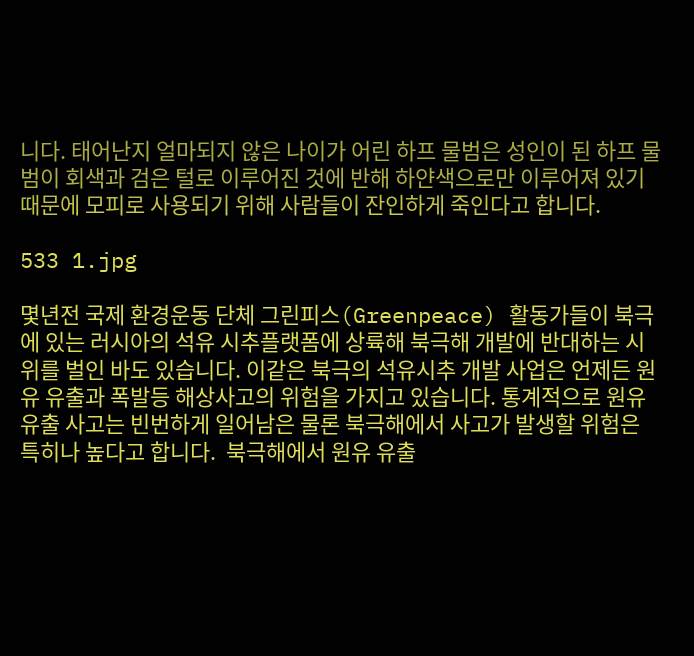니다. 태어난지 얼마되지 않은 나이가 어린 하프 물범은 성인이 된 하프 물범이 회색과 검은 털로 이루어진 것에 반해 하얀색으로만 이루어져 있기때문에 모피로 사용되기 위해 사람들이 잔인하게 죽인다고 합니다.

533 1.jpg

몇년전 국제 환경운동 단체 그린피스(Greenpeace) 활동가들이 북극에 있는 러시아의 석유 시추플랫폼에 상륙해 북극해 개발에 반대하는 시위를 벌인 바도 있습니다. 이같은 북극의 석유시추 개발 사업은 언제든 원유 유출과 폭발등 해상사고의 위험을 가지고 있습니다. 통계적으로 원유 유출 사고는 빈번하게 일어남은 물론 북극해에서 사고가 발생할 위험은 특히나 높다고 합니다.  북극해에서 원유 유출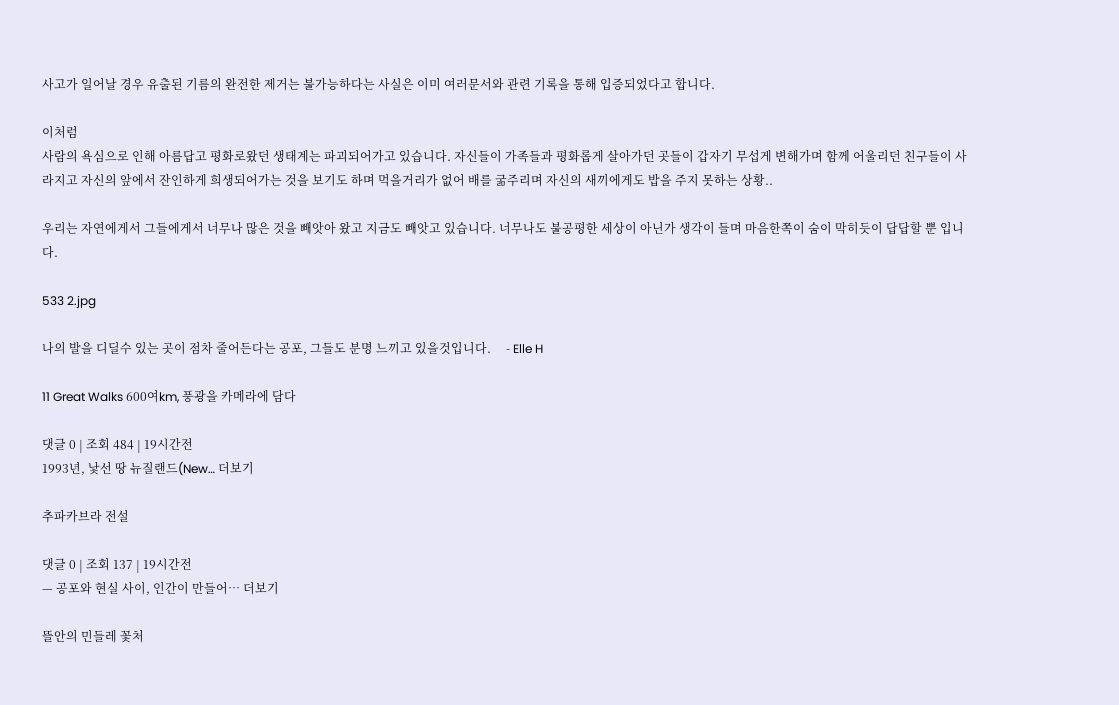사고가 일어날 경우 유출된 기름의 완전한 제거는 불가능하다는 사실은 이미 여러문서와 관련 기록을 통해 입증되었다고 합니다.

이처럼
사람의 욕심으로 인해 아름답고 평화로왔던 생태계는 파괴되어가고 있습니다. 자신들이 가족들과 평화롭게 살아가던 곳들이 갑자기 무섭게 변해가며 함께 어울리던 친구들이 사라지고 자신의 앞에서 잔인하게 희생되어가는 것을 보기도 하며 먹을거리가 없어 배를 굶주리며 자신의 새끼에게도 밥을 주지 못하는 상황..

우리는 자연에게서 그들에게서 너무나 많은 것을 빼앗아 왔고 지금도 빼앗고 있습니다. 너무나도 불공평한 세상이 아닌가 생각이 들며 마음한쪽이 숨이 막히듯이 답답할 뿐 입니다.

533 2.jpg

나의 발을 디딜수 있는 곳이 점차 줄어든다는 공포, 그들도 분명 느끼고 있을것입니다.     - Elle H

11 Great Walks 600여km, 풍광을 카메라에 담다

댓글 0 | 조회 484 | 19시간전
1993년, 낯선 땅 뉴질랜드(New… 더보기

추파카브라 전설

댓글 0 | 조회 137 | 19시간전
— 공포와 현실 사이, 인간이 만들어… 더보기

뜰안의 민들레 꽃처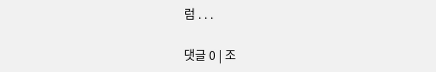럼 . . .

댓글 0 | 조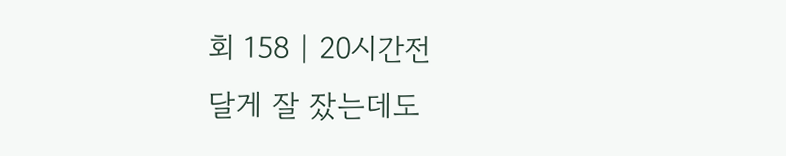회 158 | 20시간전
달게 잘 잤는데도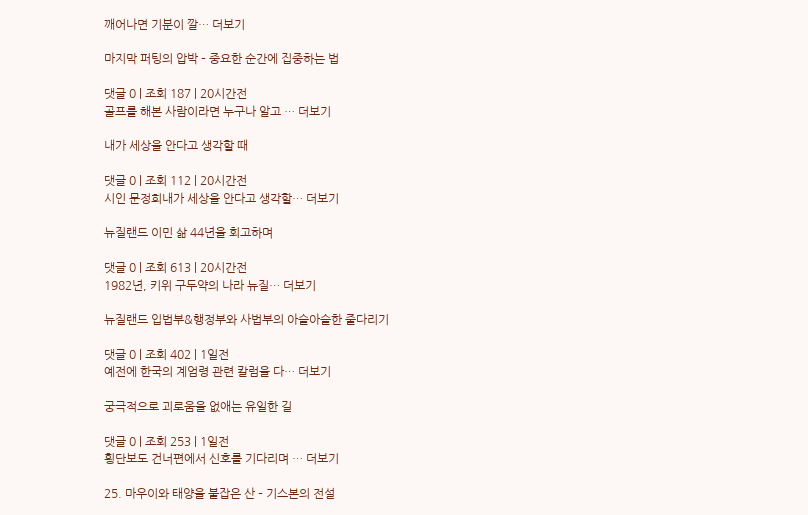깨어나면 기분이 깔… 더보기

마지막 퍼팅의 압박 – 중요한 순간에 집중하는 법

댓글 0 | 조회 187 | 20시간전
골프를 해본 사람이라면 누구나 알고 … 더보기

내가 세상을 안다고 생각할 때

댓글 0 | 조회 112 | 20시간전
시인 문정희내가 세상을 안다고 생각할… 더보기

뉴질랜드 이민 삶 44년을 회고하며

댓글 0 | 조회 613 | 20시간전
1982년, 키위 구두약의 나라 뉴질… 더보기

뉴질랜드 입법부&행정부와 사법부의 아슬아슬한 줄다리기

댓글 0 | 조회 402 | 1일전
예전에 한국의 계엄령 관련 칼럼을 다… 더보기

궁극적으로 괴로움을 없애는 유일한 길

댓글 0 | 조회 253 | 1일전
횡단보도 건너편에서 신호를 기다리며 … 더보기

25. 마우이와 태양을 붙잡은 산 – 기스본의 전설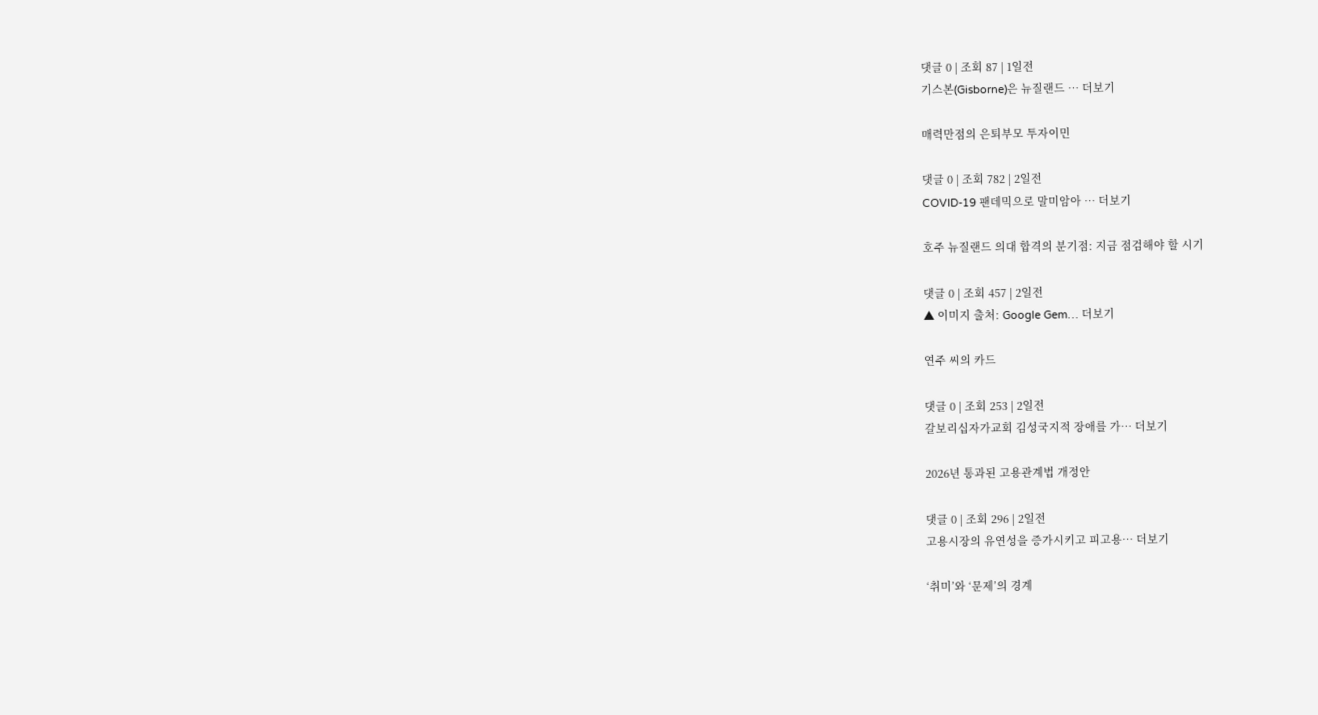댓글 0 | 조회 87 | 1일전
기스본(Gisborne)은 뉴질랜드 … 더보기

매력만점의 은퇴부모 투자이민

댓글 0 | 조회 782 | 2일전
COVID-19 팬데믹으로 말미암아 … 더보기

호주 뉴질랜드 의대 합격의 분기점: 지금 점검해야 할 시기

댓글 0 | 조회 457 | 2일전
▲ 이미지 출처: Google Gem… 더보기

연주 씨의 카드

댓글 0 | 조회 253 | 2일전
갈보리십자가교회 김성국지적 장애를 가… 더보기

2026년 통과된 고용관계법 개정안

댓글 0 | 조회 296 | 2일전
고용시장의 유연성을 증가시키고 피고용… 더보기

‘취미’와 ‘문제’의 경계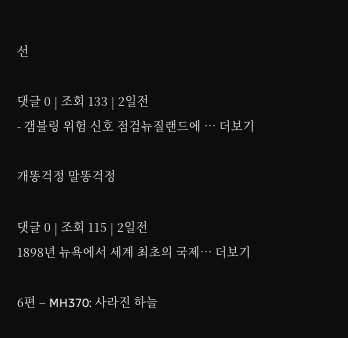선

댓글 0 | 조회 133 | 2일전
- 갬블링 위험 신호 점검뉴질랜드에 … 더보기

개똥걱정 말똥걱정

댓글 0 | 조회 115 | 2일전
1898년 뉴욕에서 세계 최초의 국제… 더보기

6편 – MH370: 사라진 하늘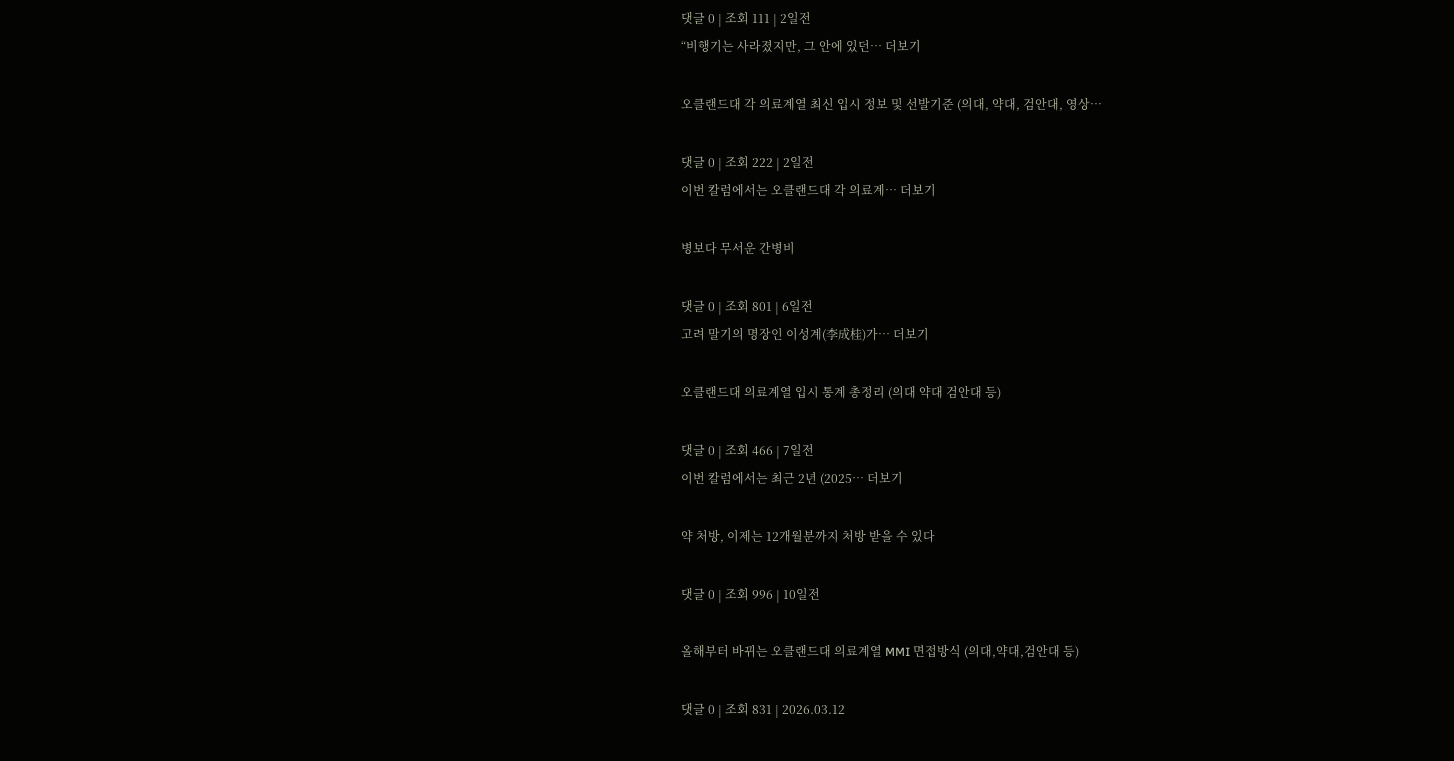댓글 0 | 조회 111 | 2일전
“비행기는 사라졌지만, 그 안에 있던… 더보기

오클랜드대 각 의료계열 최신 입시 정보 및 선발기준 (의대, 약대, 검안대, 영상…

댓글 0 | 조회 222 | 2일전
이번 칼럼에서는 오클랜드대 각 의료계… 더보기

병보다 무서운 간병비

댓글 0 | 조회 801 | 6일전
고려 말기의 명장인 이성계(李成桂)가… 더보기

오클랜드대 의료계열 입시 통계 총정리 (의대 약대 검안대 등)

댓글 0 | 조회 466 | 7일전
이번 칼럼에서는 최근 2년 (2025… 더보기

약 처방, 이제는 12개월분까지 처방 받을 수 있다

댓글 0 | 조회 996 | 10일전

올해부터 바뀌는 오클랜드대 의료계열 MMI 면접방식 (의대,약대,검안대 등)

댓글 0 | 조회 831 | 2026.03.12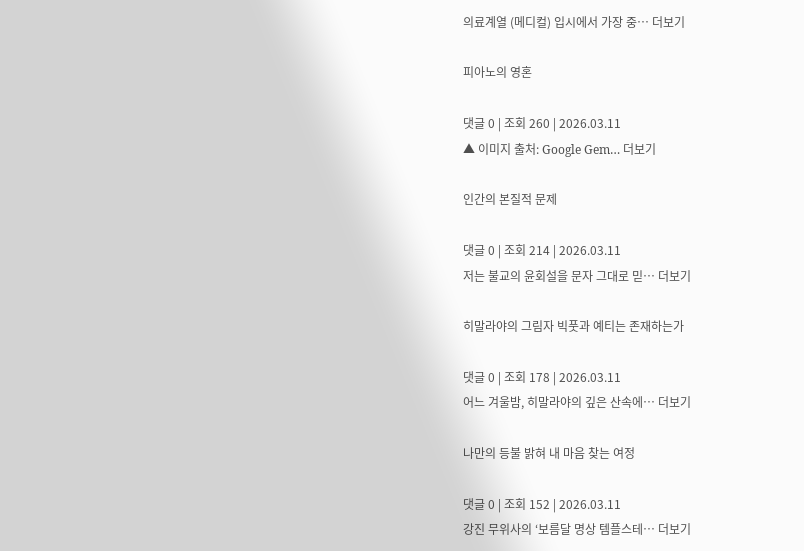의료계열 (메디컬) 입시에서 가장 중… 더보기

피아노의 영혼

댓글 0 | 조회 260 | 2026.03.11
▲ 이미지 출처: Google Gem… 더보기

인간의 본질적 문제

댓글 0 | 조회 214 | 2026.03.11
저는 불교의 윤회설을 문자 그대로 믿… 더보기

히말라야의 그림자 빅풋과 예티는 존재하는가

댓글 0 | 조회 178 | 2026.03.11
어느 겨울밤, 히말라야의 깊은 산속에… 더보기

나만의 등불 밝혀 내 마음 찾는 여정

댓글 0 | 조회 152 | 2026.03.11
강진 무위사의 ‘보름달 명상 템플스테… 더보기